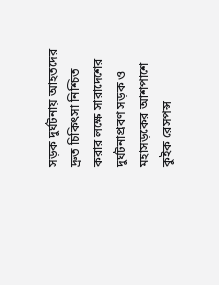সড়ক দুর্ঘটনায় আহতদের দ্রুত চিকিৎসা নিশ্চিত করার লক্ষে সারাদেশের দুর্ঘটনাপ্রবণ সড়ক ও মহাসড়কের আশপাশে কুইক রেসপন্স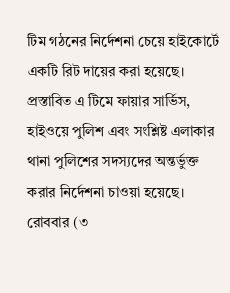টিম গঠনের নির্দেশনা চেয়ে হাইকোর্টে একটি রিট দায়ের করা হয়েছে। প্রস্তাবিত এ টিমে ফায়ার সার্ভিস, হাইওয়ে পুলিশ এবং সংশ্লিষ্ট এলাকার থানা পুলিশের সদস্যদের অন্তর্ভুক্ত করার নির্দেশনা চাওয়া হয়েছে।
রোববার (৩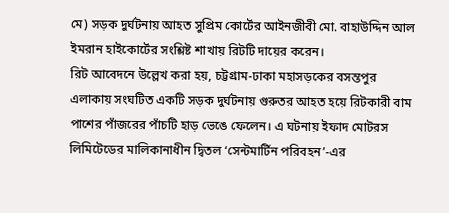মে) সড়ক দুর্ঘটনায় আহত সুপ্রিম কোর্টের আইনজীবী মো. বাহাউদ্দিন আল ইমরান হাইকোর্টের সংশ্লিষ্ট শাখায় রিটটি দায়ের করেন।
রিট আবেদনে উল্লেখ করা হয়, চট্টগ্রাম-ঢাকা মহাসড়কের বসন্তপুর এলাকায় সংঘটিত একটি সড়ক দুর্ঘটনায় গুরুতর আহত হয়ে রিটকারী বাম পাশের পাঁজরের পাঁচটি হাড় ভেঙে ফেলেন। এ ঘটনায় ইফাদ মোটরস লিমিটেডের মালিকানাধীন দ্বিতল ‘সেন্টমার্টিন পরিবহন’-এর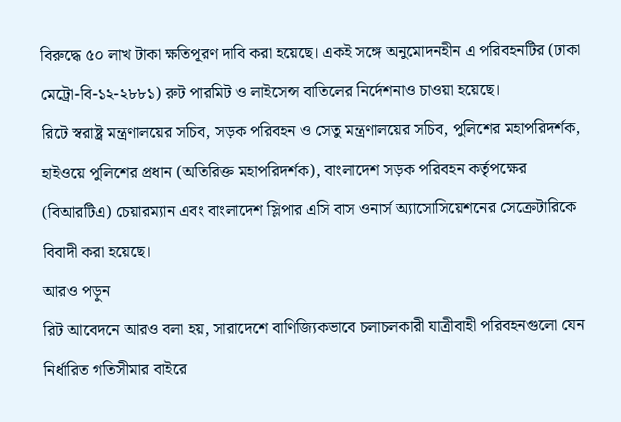বিরুদ্ধে ৫০ লাখ টাকা ক্ষতিপূরণ দাবি করা হয়েছে। একই সঙ্গে অনুমোদনহীন এ পরিবহনটির (ঢাকা মেট্রো-বি-১২-২৮৮১) রুট পারমিট ও লাইসেন্স বাতিলের নির্দেশনাও চাওয়া হয়েছে।
রিটে স্বরাষ্ট্র মন্ত্রণালয়ের সচিব, সড়ক পরিবহন ও সেতু মন্ত্রণালয়ের সচিব, পুলিশের মহাপরিদর্শক, হাইওয়ে পুলিশের প্রধান (অতিরিক্ত মহাপরিদর্শক), বাংলাদেশ সড়ক পরিবহন কর্তৃপক্ষের (বিআরটিএ) চেয়ারম্যান এবং বাংলাদেশ স্লিপার এসি বাস ওনার্স অ্যাসোসিয়েশনের সেক্রেটারিকে বিবাদী করা হয়েছে।
আরও পড়ুন
রিট আবেদনে আরও বলা হয়, সারাদেশে বাণিজ্যিকভাবে চলাচলকারী যাত্রীবাহী পরিবহনগুলো যেন নির্ধারিত গতিসীমার বাইরে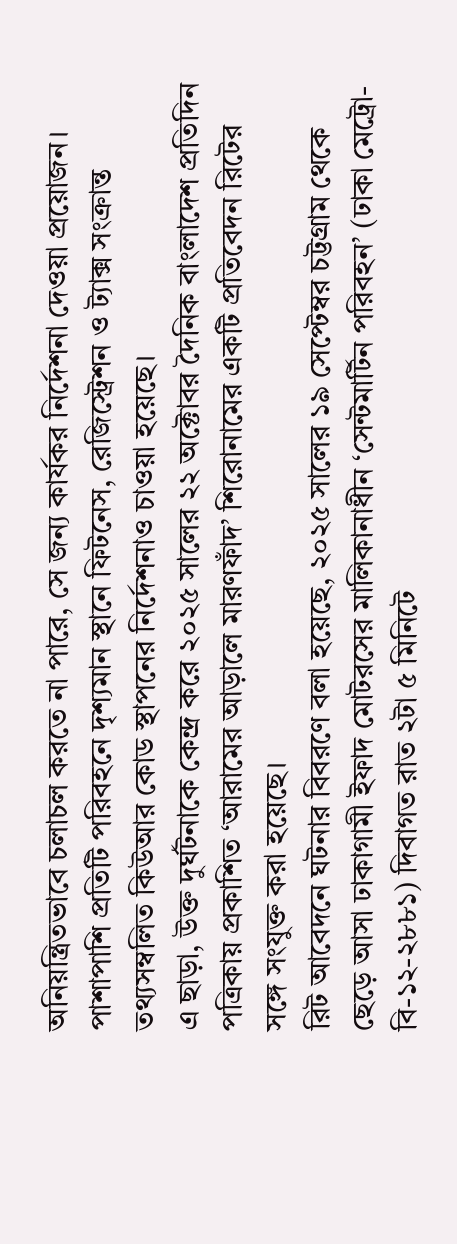অনিয়ন্ত্রিতভাবে চলাচল করতে না পারে, সে জন্য কার্যকর নির্দেশনা দেওয়া প্রয়োজন। পাশাপাশি প্রতিটি পরিবহনে দৃশ্যমান স্থানে ফিটনেস, রেজিস্ট্রেশন ও ট্যাক্স সংক্রান্ত তথ্যসম্বলিত কিউআর কোড স্থাপনের নির্দেশনাও চাওয়া হয়েছে।
এ ছাড়া, উক্ত দুর্ঘটনাকে কেন্দ্র করে ২০২৫ সালের ২২ অক্টোবর দৈনিক বাংলাদেশ প্রতিদিন পত্রিকায় প্রকাশিত ‘আরামের আড়ালে মারণফাঁদ’ শিরোনামের একটি প্রতিবেদন রিটের সঙ্গে সংযুক্ত করা হয়েছে।
রিট আবেদনে ঘটনার বিবরণে বলা হয়েছে, ২০২৫ সালের ১৯ সেপ্টেম্বর চট্টগ্রাম থেকে ছেড়ে আসা ঢাকাগামী ইফাদ মোটরসের মালিকানাধীন ‘সেন্টমার্টিন পরিবহন’ (ঢাকা মেট্রো-বি-১২-২৮৮১) দিবাগত রাত ২টা ৫ মিনিটে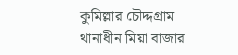কুমিল্লার চৌদ্দগ্রাম থানাধীন মিয়া বাজার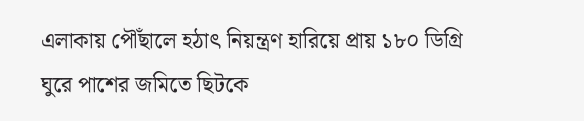এলাকায় পৌঁছালে হঠাৎ নিয়ন্ত্রণ হারিয়ে প্রায় ১৮০ ডিগ্রি ঘুরে পাশের জমিতে ছিটকে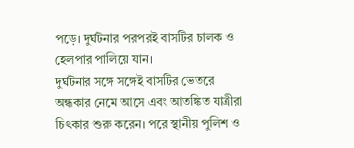পড়ে। দুর্ঘটনার পরপরই বাসটির চালক ও হেলপার পালিয়ে যান।
দুর্ঘটনার সঙ্গে সঙ্গেই বাসটির ভেতরে অন্ধকার নেমে আসে এবং আতঙ্কিত যাত্রীরা চিৎকার শুরু করেন। পরে স্থানীয় পুলিশ ও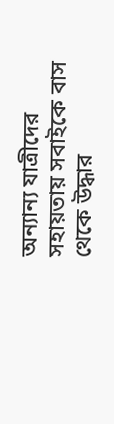অন্যান্য যাত্রীদের সহায়তায় সবাইকে বাস থেকে উদ্ধার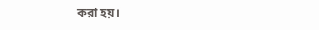করা হয়।